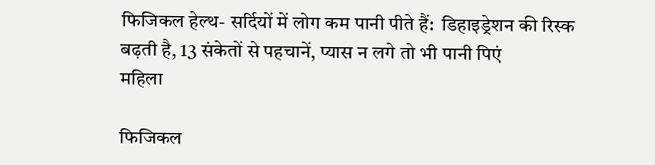फिजिकल हेल्थ- सर्दियों में लोग कम पानी पीते हैं:  डिहाइड्रेशन की रिस्क बढ़ती है, 13 संकेतों से पहचानें, प्यास न लगे तो भी पानी पिएं
महिला

फिजिकल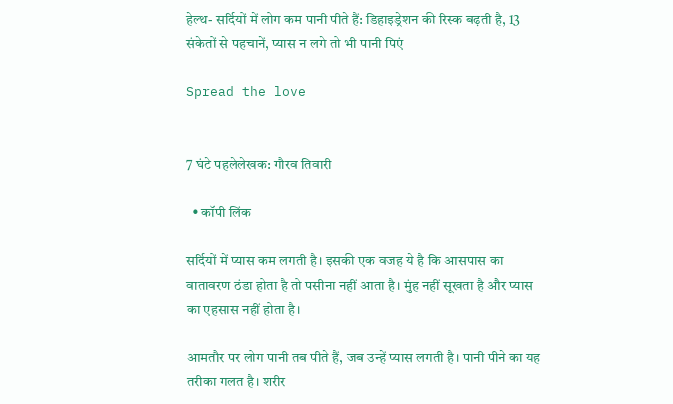हेल्थ- सर्दियों में लोग कम पानी पीते हैं: डिहाइड्रेशन की रिस्क बढ़ती है, 13 संकेतों से पहचानें, प्यास न लगे तो भी पानी पिएं

Spread the love


7 घंटे पहलेलेखक: गौरव तिवारी

  • कॉपी लिंक

सर्दियों में प्यास कम लगती है। इसकी एक वजह ये है कि आसपास का वातावरण ठंडा होता है तो पसीना नहीं आता है। मुंह नहीं सूखता है और प्यास का एहसास नहीं होता है।

आमतौर पर लोग पानी तब पीते हैं, जब उन्हें प्यास लगती है। पानी पीने का यह तरीका गलत है। शरीर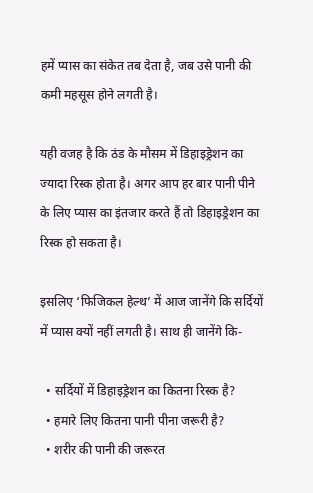हमें प्यास का संकेत तब देता है, जब उसे पानी की कमी महसूस होने लगती है।

यही वजह है कि ठंड के मौसम में डिहाइड्रेशन का ज्यादा रिस्क होता है। अगर आप हर बार पानी पीने के लिए प्यास का इंतजार करते हैं तो डिहाइड्रेशन का रिस्क हो सकता है।

इसलिए ‘फिजिकल हेल्थ’ में आज जानेंगे कि सर्दियों में प्यास क्यों नहीं लगती है। साथ ही जानेंगे कि-

  • सर्दियों में डिहाइड्रेशन का कितना रिस्क है?
  • हमारे लिए कितना पानी पीना जरूरी है?
  • शरीर की पानी की जरूरत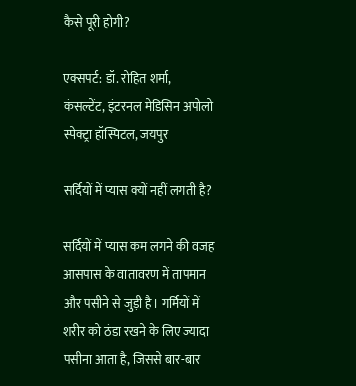कैसे पूरी होगी?

एक्सपर्ट: डॉ. रोहित शर्मा, कंसल्टेंट, इंटरनल मेडिसिन अपोलो स्पेक्ट्रा हॉस्पिटल, जयपुर

सर्दियों में प्यास क्यों नहीं लगती है?

सर्दियों में प्यास कम लगने की वजह आसपास के वातावरण में तापमान और पसीने से जुड़ी है। गर्मियों में शरीर को ठंडा रखने के लिए ज्यादा पसीना आता है, जिससे बार-बार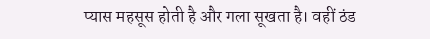प्यास महसूस होती है और गला सूखता है। वहीं ठंड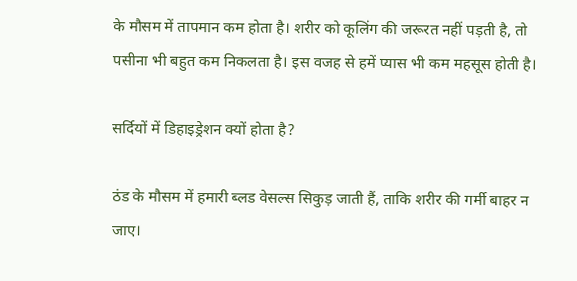के मौसम में तापमान कम होता है। शरीर को कूलिंग की जरूरत नहीं पड़ती है, तो पसीना भी बहुत कम निकलता है। इस वजह से हमें प्यास भी कम महसूस होती है।

सर्दियों में डिहाइड्रेशन क्यों होता है?

ठंड के मौसम में हमारी ब्लड वेसल्स सिकुड़ जाती हैं, ताकि शरीर की गर्मी बाहर न जाए।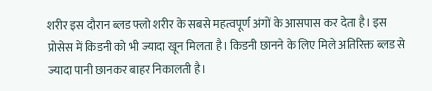शरीर इस दौरान ब्लड फ्लो शरीर के सबसे महत्वपूर्ण अंगों के आसपास कर देता है। इस प्रोसेस में किडनी को भी ज्यादा खून मिलता है। किडनी छानने के लिए मिले अतिरिक्त ब्लड से ज्यादा पानी छानकर बाहर निकालती है।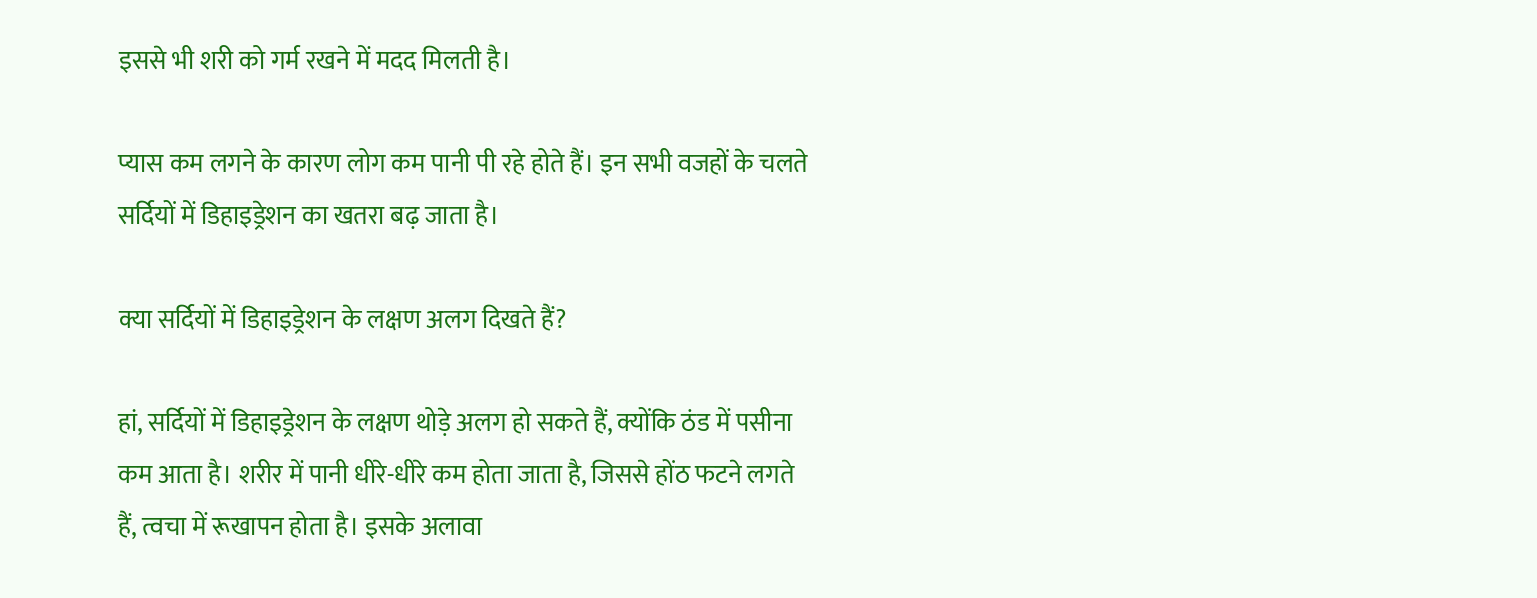इससे भी शरी को गर्म रखने में मदद मिलती है।

प्यास कम लगने के कारण लोग कम पानी पी रहे होते हैं। इन सभी वजहों के चलते सर्दियों में डिहाइड्रेशन का खतरा बढ़ जाता है।

क्या सर्दियों में डिहाइड्रेशन के लक्षण अलग दिखते हैं?

हां, सर्दियों में डिहाइड्रेशन के लक्षण थोड़े अलग हो सकते हैं, क्योंकि ठंड में पसीना कम आता है। शरीर में पानी धीरे-धीरे कम होता जाता है, जिससे होंठ फटने लगते हैं, त्वचा में रूखापन होता है। इसके अलावा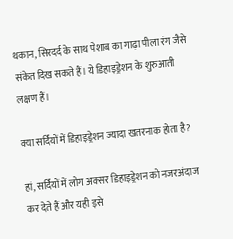थकान, सिरदर्द के साथ पेशाब का गाढ़ा पीला रंग जैसे संकेत दिख सकते हैं। ये डिहाइड्रेशन के शुरुआती लक्षण हैं।

क्या सर्दियों में डिहाइड्रेशन ज्यादा खतरनाक होता है?

हां, सर्दियों में लोग अक्सर डिहाइड्रेशन को नजरअंदाज कर देते हैं और यही इसे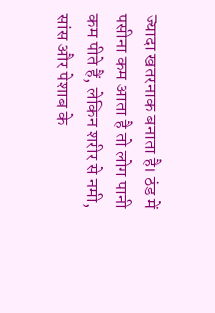ज्यादा खतरनाक बनाता है। ठंड में पसीना कम आता है तो लोग पानी कम पीते हैं, लेकिन शरीर से नमी, सांस और पेशाब के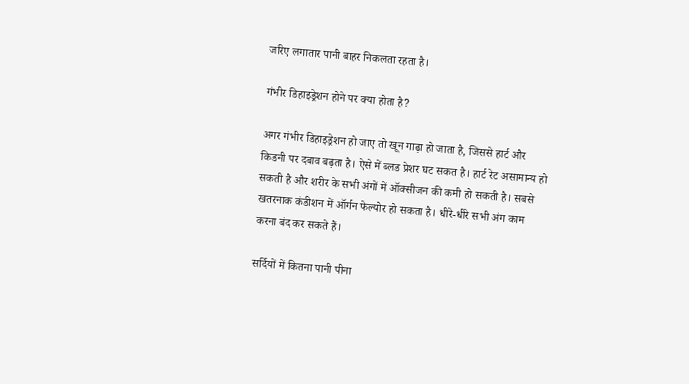जरिए लगातार पानी बाहर निकलता रहता है।

गंभीर डिहाइड्रेशन होने पर क्या होता है?

अगर गंभीर डिहाइड्रेशन हो जाए तो खून गाढ़ा हो जाता है, जिससे हार्ट और किडनी पर दबाव बढ़ता है। ऐसे में ब्लड प्रेशर घट सकत है। हार्ट रेट असामान्य हो सकती है और शरीर के सभी अंगों में ऑक्सीजन की कमी हो सकती है। सबसे खतरनाक कंडीशन में ऑर्गन फेल्योर हो सकता है। धीरे-धीरे सभी अंग काम करना बंद कर सकते हैं।

सर्दियों में कितना पानी पीना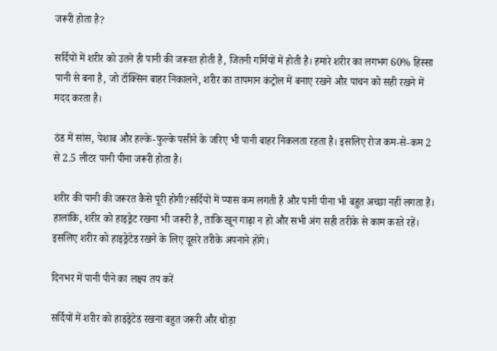जरूरी होता है?

सर्दियों में शरीर को उतने ही पानी की जरूरत होती है, जितनी गर्मियों में होती है। हमारे शरीर का लगभग 60% हिस्सा पानी से बना है, जो टॉक्सिन बाहर निकालने, शरीर का तापमान कंट्रोल में बनाए रखने और पाचन को सही रखने में मदद करता है।

ठंड में सांस, पेशाब और हल्के-फुल्के पसीने के जरिए भी पानी बाहर निकलता रहता है। इसलिए रोज कम-से-कम 2 से 2.5 लीटर पानी पीना जरूरी होता है।

शरीर की पानी की जरूरत कैसे पूरी होगी?सर्दियों में प्यास कम लगती है और पानी पीना भी बहुत अच्छा नहीं लगता है। हालांकि, शरीर को हाइड्रेट रखना भी जरूरी है, ताकि खून गाढ़ा न हो और सभी अंग सही तरीके से काम करते रहें। इसलिए शरीर को हाइड्रेटेड रखने के लिए दूसरे तरीके अपनाने होंगे।

दिनभर में पानी पीने का लक्ष्य तय करें

सर्दियों में शरीर को हाइड्रेटेड रखना बहुत जरूरी और थोड़ा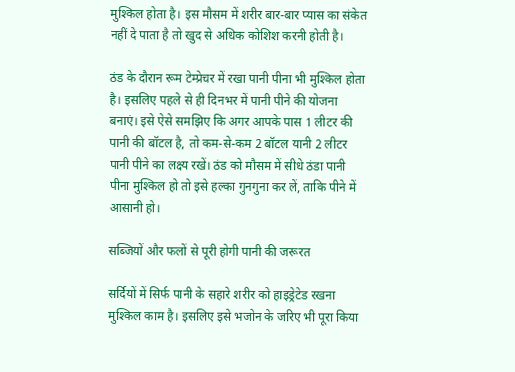मुश्किल होता है। इस मौसम में शरीर बार-बार प्यास का संकेत नहीं दे पाता है तो खुद से अधिक कोशिश करनी होती है।

ठंड के दौरान रूम टेम्प्रेचर में रखा पानी पीना भी मुश्किल होता है। इसलिए पहले से ही दिनभर में पानी पीने की योजना बनाएं। इसे ऐसे समझिए कि अगर आपके पास 1 लीटर की पानी की बॉटल है, तो कम-से-कम 2 बॉटल यानी 2 लीटर पानी पीने का लक्ष्य रखें। ठंड को मौसम में सीधे ठंडा पानी पीना मुश्किल हो तो इसे हल्का गुनगुना कर लें, ताकि पीने में आसानी हो।

सब्जियों और फलों से पूरी होगी पानी की जरूरत

सर्दियों में सिर्फ पानी के सहारे शरीर को हाइड्रेटेड रखना मुश्किल काम है। इसलिए इसे भजोन के जरिए भी पूरा किया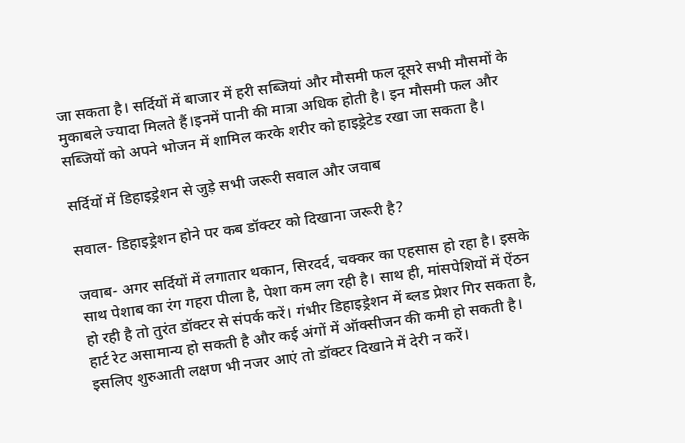जा सकता है। सर्दियों में बाजार में हरी सब्जियां और मौसमी फल दूसरे सभी मौसमों के मुकाबले ज्यादा मिलते हैं।इनमें पानी की मात्रा अधिक होती है। इन मौसमी फल और सब्जियों को अपने भोजन में शामिल करके शरीर को हाइड्रेटेड रखा जा सकता है।

सर्दियों में डिहाइड्रेशन से जुड़े सभी जरूरी सवाल और जवाब

सवाल- डिहाइड्रेशन होने पर कब डॉक्टर को दिखाना जरूरी है?

जवाब- अगर सर्दियों में लगातार थकान, सिरदर्द, चक्कर का एहसास हो रहा है। इसके साथ पेशाब का रंग गहरा पीला है, पेशा कम लग रही है। साथ ही, मांसपेशियों में ऐंठन हो रही है तो तुरंत डॉक्टर से संपर्क करें। गंभीर डिहाइड्रेशन में ब्लड प्रेशर गिर सकता है, हार्ट रेट असामान्य हो सकती है और कई अंगों में ऑक्सीजन की कमी हो सकती है। इसलिए शुरुआती लक्षण भी नजर आएं तो डॉक्टर दिखाने में देरी न करें।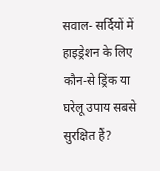सवाल- सर्दियों में हाइड्रेशन के लिए कौन-से ड्रिंक या घरेलू उपाय सबसे सुरक्षित हैं?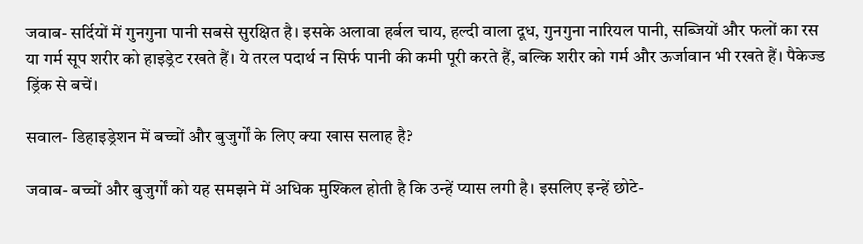जवाब- सर्दियों में गुनगुना पानी सबसे सुरक्षित है। इसके अलावा हर्बल चाय, हल्दी वाला दूध, गुनगुना नारियल पानी, सब्जियों और फलों का रस या गर्म सूप शरीर को हाइड्रेट रखते हैं। ये तरल पदार्थ न सिर्फ पानी की कमी पूरी करते हैं, बल्कि शरीर को गर्म और ऊर्जावान भी रखते हैं। पैकेज्ड ड्रिंक से बचें।

सवाल- डिहाइड्रेशन में बच्चों और बुजुर्गों के लिए क्या खास सलाह है?

जवाब- बच्चों और बुजुर्गों को यह समझने में अधिक मुश्किल होती है कि उन्हें प्यास लगी है। इसलिए इन्हें छोटे-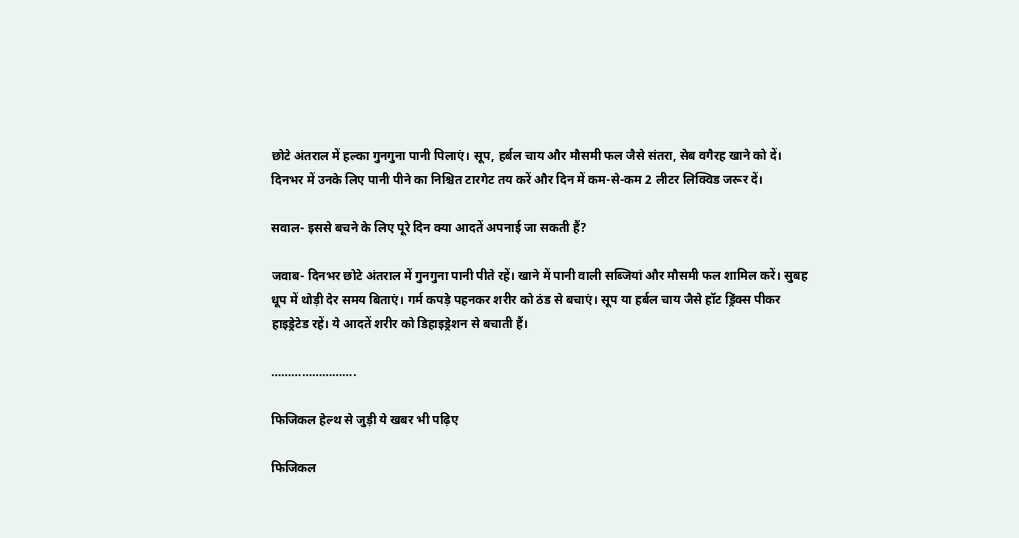छोटे अंतराल में हल्का गुनगुना पानी पिलाएं। सूप, हर्बल चाय और मौसमी फल जैसे संतरा, सेब वगैरह खाने को दें। दिनभर में उनके लिए पानी पीने का निश्चित टारगेट तय करें और दिन में कम-से-कम 2 लीटर लिक्विड जरूर दें।

सवाल- इससे बचने के लिए पूरे दिन क्या आदतें अपनाई जा सकती हैं?

जवाब- दिनभर छोटे अंतराल में गुनगुना पानी पीते रहें। खाने में पानी वाली सब्जियां और मौसमी फल शामिल करें। सुबह धूप में थोड़ी देर समय बिताएं। गर्म कपड़े पहनकर शरीर को ठंड से बचाएं। सूप या हर्बल चाय जैसे हॉट ड्रिंक्स पीकर हाइड्रेटेड रहें। ये आदतें शरीर को डिहाइड्रेशन से बचाती हैं।

…………………….

फिजिकल हेल्थ से जुड़ी ये खबर भी पढ़िए

फिजिकल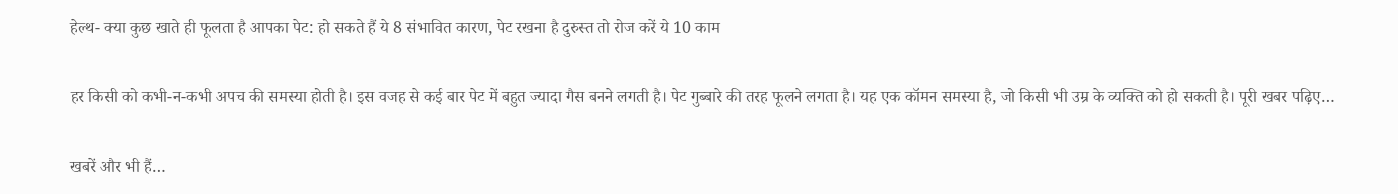हेल्थ- क्या कुछ खाते ही फूलता है आपका पेट: हो सकते हैं ये 8 संभावित कारण, पेट रखना है दुरुस्त तो रोज करें ये 10 काम

हर किसी को कभी-न-कभी अपच की समस्या होती है। इस वजह से कई बार पेट में बहुत ज्यादा गैस बनने लगती है। पेट गुब्बारे की तरह फूलने लगता है। यह एक कॉमन समस्या है, जो किसी भी उम्र के व्यक्ति को हो सकती है। पूरी खबर पढ़िए…

खबरें और भी हैं…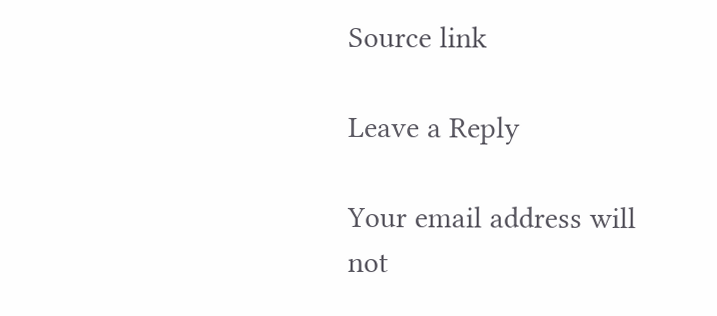Source link

Leave a Reply

Your email address will not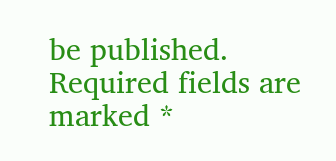be published. Required fields are marked *